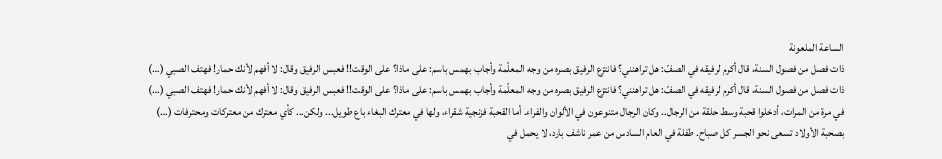الساعة الملعونة
ذات فصل من فصول السنة، قال أكرم لرفيقه في الصفّ: هل تراهنني؟ فانتزع الرفيق بصره من وجه المعلّمة وأجاب بهمس باسم: على ماذا؟ على الوقت!! فعبس الرفيق وقال: لا أفهم لأنك حمار! فهتف الصبي (…)
ذات فصل من فصول السنة، قال أكرم لرفيقه في الصفّ: هل تراهنني؟ فانتزع الرفيق بصره من وجه المعلّمة وأجاب بهمس باسم: على ماذا؟ على الوقت!! فعبس الرفيق وقال: لا أفهم لأنك حمار! فهتف الصبي (…)
في مرة من المرات، أدخلوا قحبة وسط حلقة من الرجال.. وكان الرجال متنوعون في الألوان والفراء. أما القحبة فزنجية شقراء، ولها في معترك البغاء باع طويل... ولكن... كأي معترك من معتركات ومحترفات (…)
بصحبة الأولاد تسعى نحو الجسر كل صباح. طفلة في العام السادس من عمر ناشف بارد، لا يحمل في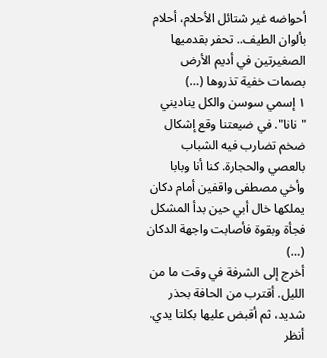أحواضه غير شتائل الأحلام، أحلام بألوان الطيف.. تحفر بقدميها الصغيرتين في أديم الأرض بصمات خفية تذروها (…)
١ إسمي سوسن والكل يناديني "نانا". في ضيعتنا وقع إشكال ضخم تضارب فيه الشباب بالعصي والحجارة. كنا أنا وبابا وأخي مصطفى واقفين أمام دكان يملكها خال أبي حين بدأ المشكل فجأة وبقوة فأصابت واجهة الدكان (…)
أخرج إلى الشرفة في وقت ما من الليل. أقترب من الحافة بحذر شديد، ثم أقبض عليها بكلتا يدي. أنظر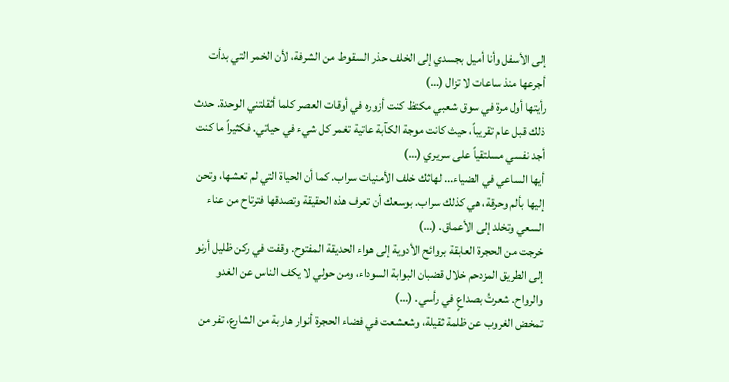إلى الأسفل وأنا أميل بجسدي إلى الخلف حذر السقوط من الشرفة، لأن الخمر التي بدأت أجرعها منذ ساعات لا تزال (…)
رأيتها أول مرة في سوق شعبي مكتظ كنت أزوره في أوقات العصر كلما أثقلتني الوحدة. حدث ذلك قبل عام تقريباً، حيث كانت موجة الكآبة عاتية تغمر كل شيء في حياتي. فكثيراً ما كنت أجد نفسي مسلتقياً على سريري (…)
أيها الساعي في الضياء... لهاثك خلف الأمنيات سراب. كما أن الحياة التي لم تعشها، وتحن إليها بألم وحرقة، هي كذلك سراب. بوسعك أن تعرف هذه الحقيقة وتصدقها فترتاح من عناء السعي وتخلد إلى الأعماق. (…)
خرجت من الحجرة العابقة بروائح الأدوية إلى هواء الحديقة المفتوح. وقفت في ركن ظليل أرنو إلى الطريق المزدحم خلال قضبان البوابة السوداء، ومن حولي لا يكف الناس عن الغدو والرواح. شعرتُ بصداعٍ في رأسي. (…)
تمخض الغروب عن ظلمة ثقيلة، وشعشعت في فضاء الحجرة أنوار هاربة من الشارع، تفر من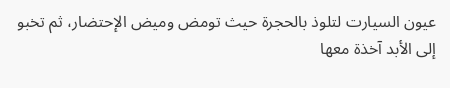عيون السيارت لتلوذ بالحجرة حيث تومض وميض الإحتضار، ثم تخبو إلى الأبد آخذة معها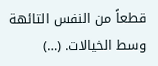قطعاً من النفس التائهة وسط الخيالات. (…)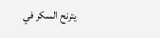يترنح السكر في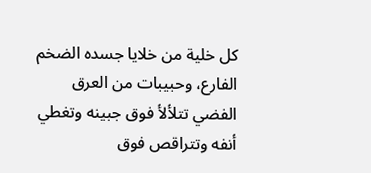كل خلية من خلايا جسده الضخم الفارع، وحبيبات من العرق الفضي تتلألأ فوق جبينه وتغطي أنفه وتتراقص فوق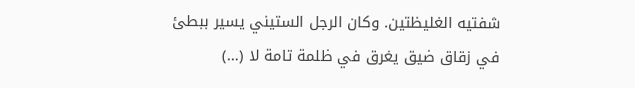شفتيه الغليظتين. وكان الرجل الستيني يسير ببطئ في زقاق ضيق يغرق في ظلمة تامة لا (…)